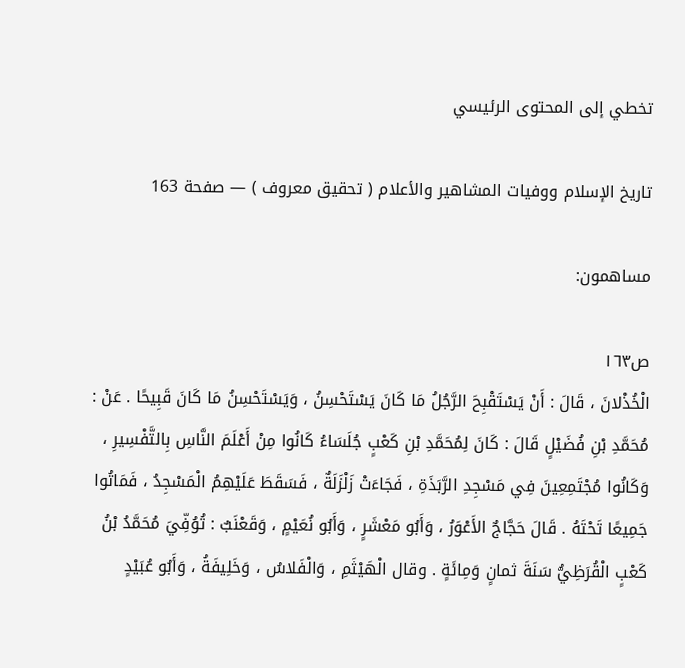تخطي إلى المحتوى الرئيسي

تاريخ الإسلام ووفيات المشاهير والأعلام ( تحقيق معروف ) — صفحة 163

مساهمون:

ص١٦٣
الْخُذْلانَ ، قَالَ : أَنْ يَسْتَقْبِحَ الرَّجُلُ مَا كَانَ يَسْتَحْسِنُ ، وَيَسْتَحْسِنُ مَا كَانَ قَبِيحًا . عَنْ : مُحَمَّدِ بْنِ فُضَيْلٍ قَالَ : كَانَ لِمُحَمَّدِ بْنِ كَعْبٍ جُلَسَاءُ كَانُوا مِنْ أَعْلَمَ النَّاسِ بِالتَّفْسِيرِ ، وَكَانُوا مُجْتَمِعِينَ فِي مَسْجِدِ الرَّبَذَةِ ، فَجَاءَتْ زَلْزَلَةٌ ، فَسَقَطَ عَلَيْهِمُ الْمَسْجِدُ ، فَمَاتُوا جَمِيعًا تَحْتَهُ . قَالَ حَجَّاجٌ الأَعْوَرُ ، وَأَبُو مَعْشَرٍ ، وَأَبُو نُعَيْمٍ ، وَقَعْنَبٌ : تُوُفِّيَ مُحَمَّدُ بْنُ كَعْبٍ الْقُرَظِيُّ سَنَةَ ثمانٍ وَمِائَةٍ . وقال الْهَيْثَمِ ، وَالْفَلاسُ ، وَخَلِيفَةُ ، وَأَبُو عُبَيْدٍ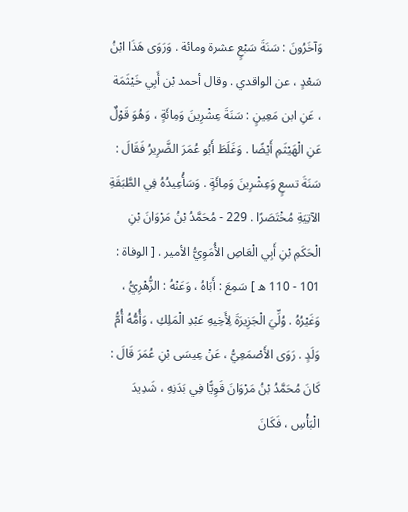وَآخَرُونَ : سَنَةَ سَبْعٍ عشرة ومائة . وَرَوَى هَذَا ابْنُ سَعْدٍ ، عن الواقدي . وقال أحمد بْن أَبِي خَيْثَمَة ، عَنِ ابن مَعِينٍ : سَنَةَ عِشْرِينَ وَمِائَةٍ ، وَهُوَ قَوْلٌ عَنِ الْهَيْثَمِ أَيْضًا . وَغَلَطَ أَبُو عُمَرَ الضَّرِيرُ فَقَالَ : سَنَةَ تسعٍ وَعِشْرِينَ وَمِائَةٍ . وَسَأُعِيدُهُ فِي الطَّبَقَةِ الآتِيَةِ مُخْتَصَرًا . 229 - مُحَمَّدُ بْنُ مَرْوَانَ بْنِ الْحَكَمِ بْنِ أَبِي الْعَاصِ الأُمَوِيُّ الأمير . [ الوفاة : 101 - 110 ه ] سَمِعَ : أَبَاهُ ، وَعَنْهُ : الزُّهْرِيُّ ، وَغَيْرُهُ . وُلِّيَ الْجَزِيرَةَ لِأَخِيهِ عَبْدِ الْمَلِكِ ، وَأُمُّهُ أُمُّ وَلَدٍ . رَوَى الأَصْمَعِيُّ ، عَنْ عِيسَى بْنِ عُمَرَ قَالَ : كَانَ مُحَمَّدُ بْنُ مَرْوَانَ قَوِيًّا فِي بَدَنِهِ ، شَدِيدَ الْبَأْسِ ، فَكَانَ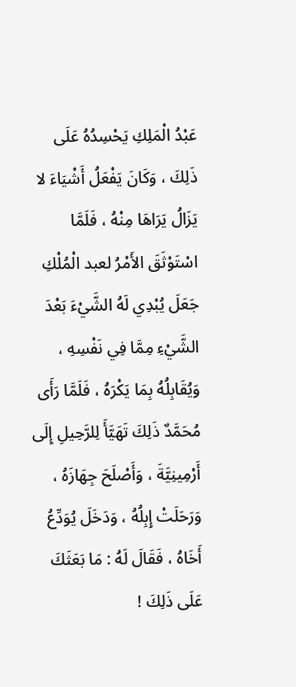عَبْدُ الْمَلِكِ يَحْسِدُهُ عَلَى ذَلِكَ ، وَكَانَ يَفْعَلُ أَشْيَاءَ لا يَزَالُ يَرَاهَا مِنْهُ ، فَلَمَّا اسْتَوْثَقَ الأَمْرُ لعبد الْمُلْكِ جَعَلَ يُبْدِي لَهُ الشَّيْءَ بَعْدَ الشَّيْءِ مِمَّا فِي نَفْسِهِ ، وَيُقَابِلُهُ بِمَا يَكْرَهُ ، فَلَمَّا رَأَى مُحَمَّدٌ ذَلِكَ تَهَيَّأَ لِلرَّحِيلِ إِلَى أَرْمِينِيَّةَ ، وَأَصْلَحَ جِهَازَهُ ، وَرَحَلَتْ إِبِلُهُ ، وَدَخَلَ يُوَدِّعُ أَخَاهُ ، فَقَالَ لَهُ : مَا بَعَثَكَ عَلَى ذَلِكَ !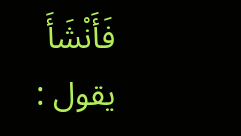فَأَنْشَأَ يقول :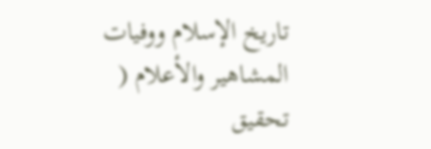تاريخ الإسلام ووفيات المشاهير والأعلام ( تحقيق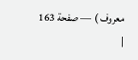معروف ) — صفحة 163 |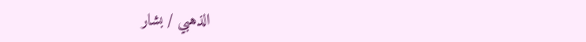الذهبي / بشار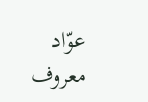عوّاد معروف